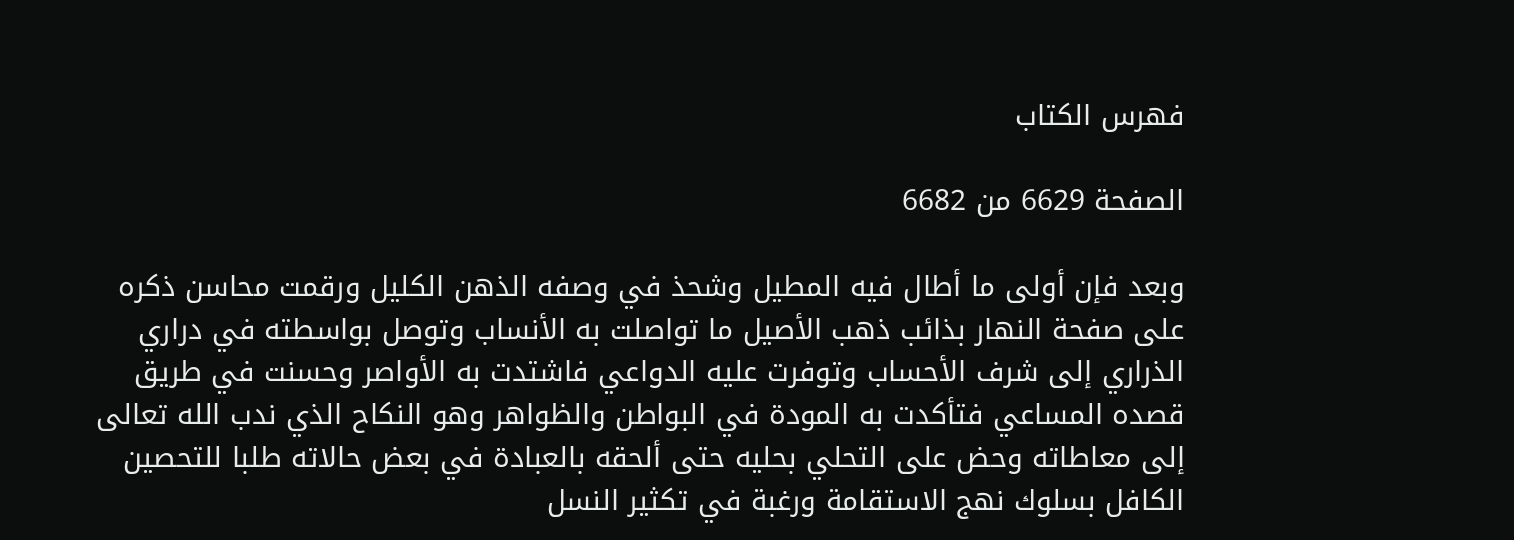فهرس الكتاب

الصفحة 6629 من 6682

وبعد فإن أولى ما أطال فيه المطيل وشحذ في وصفه الذهن الكليل ورقمت محاسن ذكره على صفحة النهار بذائب ذهب الأصيل ما تواصلت به الأنساب وتوصل بواسطته في دراري الذراري إلى شرف الأحساب وتوفرت عليه الدواعي فاشتدت به الأواصر وحسنت في طريق قصده المساعي فتأكدت به المودة في البواطن والظواهر وهو النكاح الذي ندب الله تعالى إلى معاطاته وحض على التحلي بحليه حتى ألحقه بالعبادة في بعض حالاته طلبا للتحصين الكافل بسلوك نهج الاستقامة ورغبة في تكثير النسل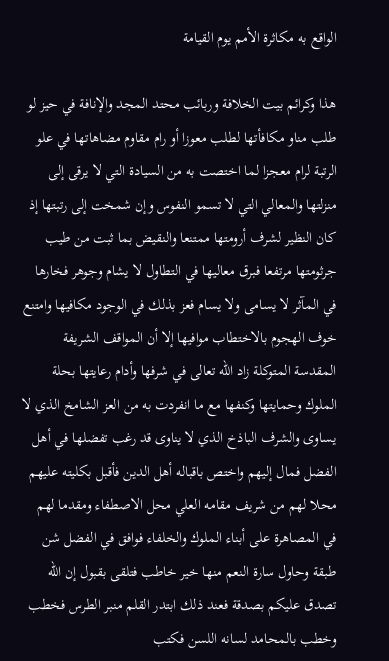الواقع به مكاثرة الأمم يوم القيامة

هذا وكرائم بيت الخلافة وربائب محتد المجد والإنافة في حيز لو طلب مناو مكافأتها لطلب معوزا أو رام مقاوم مضاهاتها في علو الرتبة لرام معجزا لما اختصت به من السيادة التي لا يرقى إلى منزلتها والمعالي التي لا تسمو النفوس وإن شمخت إلى رتبتها إذ كان النظير لشرف أرومتها ممتنعا والنقيض بما ثبت من طيب جرثومتها مرتفعا فبرق معاليها في التطاول لا يشام وجوهر فخارها في المآثر لا يسامى ولا يسام فعز بذلك في الوجود مكافيها وامتنع خوف الهجوم بالاختطاب موافيها إلا أن المواقف الشريفة المقدسة المتوكلة زاد الله تعالى في شرفها وأدام رعايتها بحلة الملوك وحمايتها وكنفها مع ما انفردت به من العز الشامخ الذي لا يساوى والشرف الباذخ الذي لا يناوى قد رغب تفضلها في أهل الفضل فمال إليهم واختص باقباله أهل الدين فأقبل بكليته عليهم محلا لهم من شريف مقامه العلي محل الاصطفاء ومقدما لهم في المصاهرة على أبناء الملوك والخلفاء فوافق في الفضل شن طبقة وحاول سارة النعم منها خير خاطب فتلقى بقبول إن الله تصدق عليكم بصدقة فعند ذلك ابتدر القلم منبر الطرس فخطب وخطب بالمحامد لسانه اللسن فكتب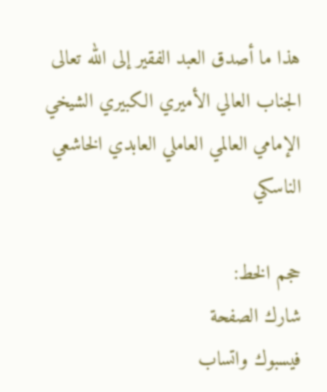هذا ما أصدق العبد الفقير إلى الله تعالى الجناب العالي الأميري الكبيري الشيخي الإمامي العالمي العاملي العابدي الخاشعي الناسكي

حجم الخط:
شارك الصفحة
فيسبوك واتساب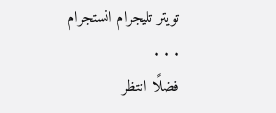تويتر تليجرام انستجرام
. . .
فضلًا انتظر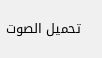تحميل الصوت